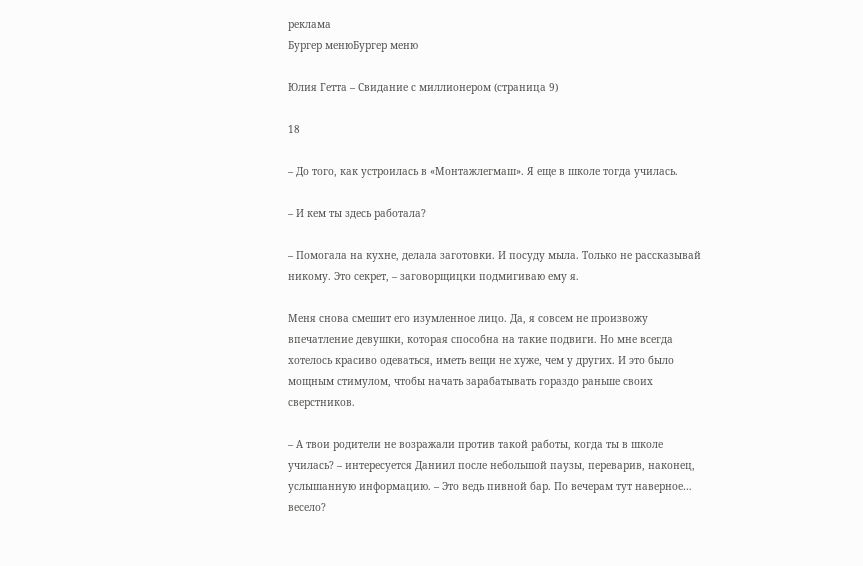реклама
Бургер менюБургер меню

Юлия Гетта – Свидание с миллионером (страница 9)

18

– До того, как устроилась в «Монтажлегмаш». Я еще в школе тогда училась.

– И кем ты здесь работала?

– Помогала на кухне, делала заготовки. И посуду мыла. Только не рассказывай никому. Это секрет, – заговорщицки подмигиваю ему я.

Меня снова смешит его изумленное лицо. Да, я совсем не произвожу впечатление девушки, которая способна на такие подвиги. Но мне всегда хотелось красиво одеваться, иметь вещи не хуже, чем у других. И это было мощным стимулом, чтобы начать зарабатывать гораздо раньше своих сверстников.

– А твои родители не возражали против такой работы, когда ты в школе училась? – интересуется Даниил после небольшой паузы, переварив, наконец, услышанную информацию. – Это ведь пивной бар. По вечерам тут наверное… весело?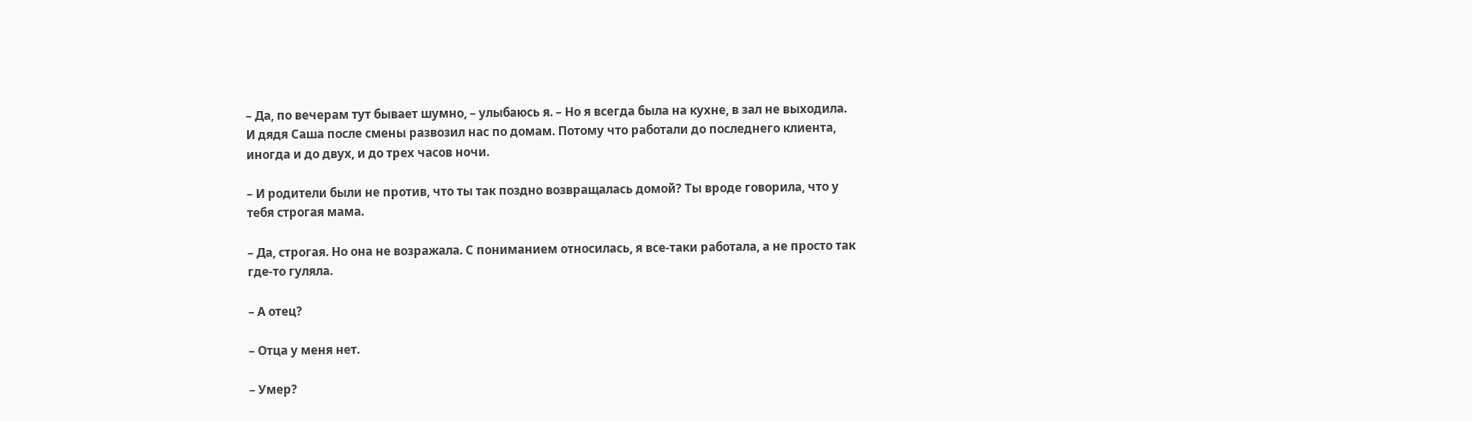– Да, по вечерам тут бывает шумно, – улыбаюсь я. – Но я всегда была на кухне, в зал не выходила. И дядя Саша после смены развозил нас по домам. Потому что работали до последнего клиента, иногда и до двух, и до трех часов ночи.

– И родители были не против, что ты так поздно возвращалась домой? Ты вроде говорила, что у тебя строгая мама.

– Да, строгая. Но она не возражала. С пониманием относилась, я все‑таки работала, а не просто так где‑то гуляла.

– А отец?

– Отца у меня нет.

– Умер?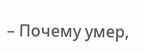– Почему умер,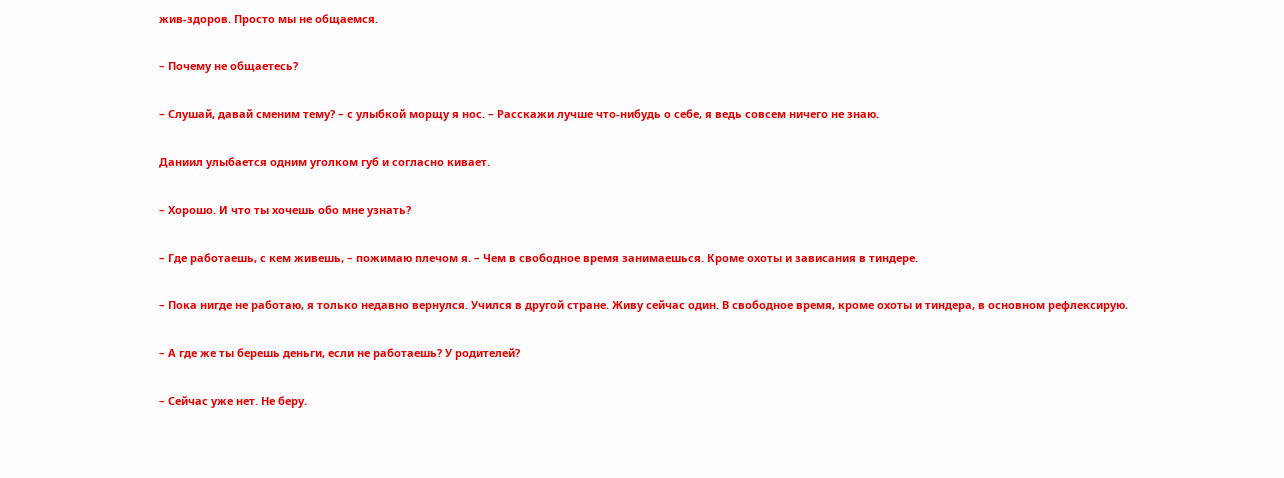жив‑здоров. Просто мы не общаемся.

– Почему не общаетесь?

– Слушай, давай сменим тему? – с улыбкой морщу я нос. – Расскажи лучше что‑нибудь о себе, я ведь совсем ничего не знаю.

Даниил улыбается одним уголком губ и согласно кивает.

– Хорошо. И что ты хочешь обо мне узнать?

– Где работаешь, с кем живешь, – пожимаю плечом я. – Чем в свободное время занимаешься. Кроме охоты и зависания в тиндере.

– Пока нигде не работаю, я только недавно вернулся. Учился в другой стране. Живу сейчас один. В свободное время, кроме охоты и тиндера, в основном рефлексирую.

– А где же ты берешь деньги, если не работаешь? У родителей?

– Сейчас уже нет. Не беру.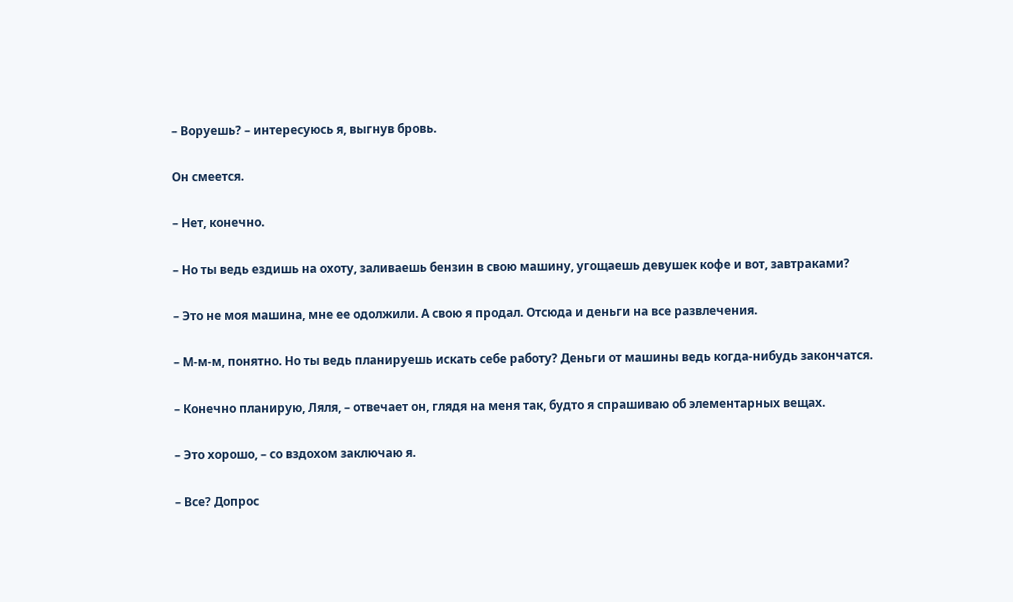– Воруешь? – интересуюсь я, выгнув бровь.

Он смеется.

– Нет, конечно.

– Но ты ведь ездишь на охоту, заливаешь бензин в свою машину, угощаешь девушек кофе и вот, завтраками?

– Это не моя машина, мне ее одолжили. А свою я продал. Отсюда и деньги на все развлечения.

– М‑м‑м, понятно. Но ты ведь планируешь искать себе работу? Деньги от машины ведь когда‑нибудь закончатся.

– Конечно планирую, Ляля, – отвечает он, глядя на меня так, будто я спрашиваю об элементарных вещах.

– Это хорошо, – со вздохом заключаю я.

– Все? Допрос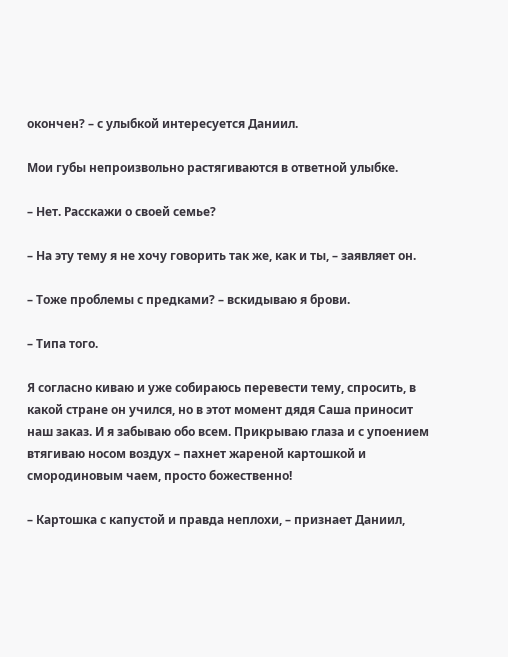окончен? – с улыбкой интересуется Даниил.

Мои губы непроизвольно растягиваются в ответной улыбке.

– Нет. Расскажи о своей семье?

– На эту тему я не хочу говорить так же, как и ты, – заявляет он.

– Тоже проблемы с предками? – вскидываю я брови.

– Типа того.

Я согласно киваю и уже собираюсь перевести тему, спросить, в какой стране он учился, но в этот момент дядя Саша приносит наш заказ. И я забываю обо всем. Прикрываю глаза и с упоением втягиваю носом воздух – пахнет жареной картошкой и смородиновым чаем, просто божественно!

– Картошка с капустой и правда неплохи, – признает Даниил,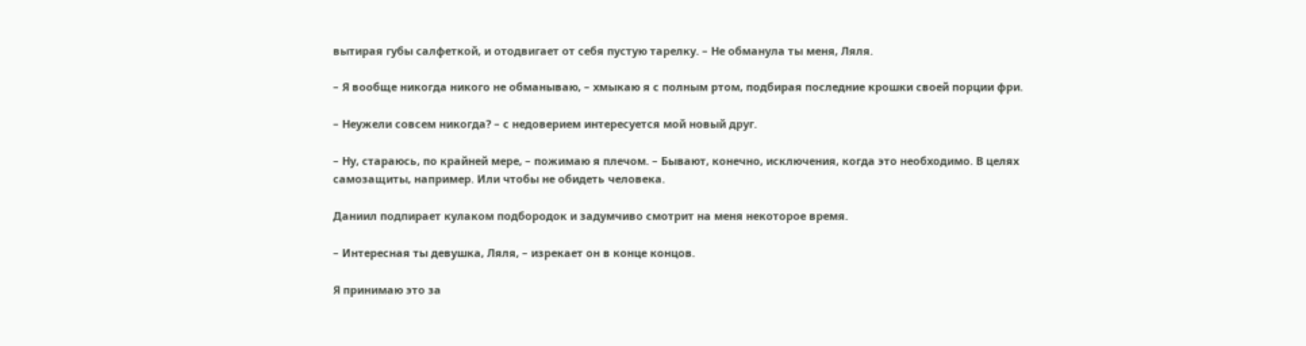вытирая губы салфеткой, и отодвигает от себя пустую тарелку. – Не обманула ты меня, Ляля.

– Я вообще никогда никого не обманываю, – хмыкаю я с полным ртом, подбирая последние крошки своей порции фри.

– Неужели совсем никогда? – с недоверием интересуется мой новый друг.

– Ну, стараюсь, по крайней мере, – пожимаю я плечом. – Бывают, конечно, исключения, когда это необходимо. В целях самозащиты, например. Или чтобы не обидеть человека.

Даниил подпирает кулаком подбородок и задумчиво смотрит на меня некоторое время.

– Интересная ты девушка, Ляля, – изрекает он в конце концов.

Я принимаю это за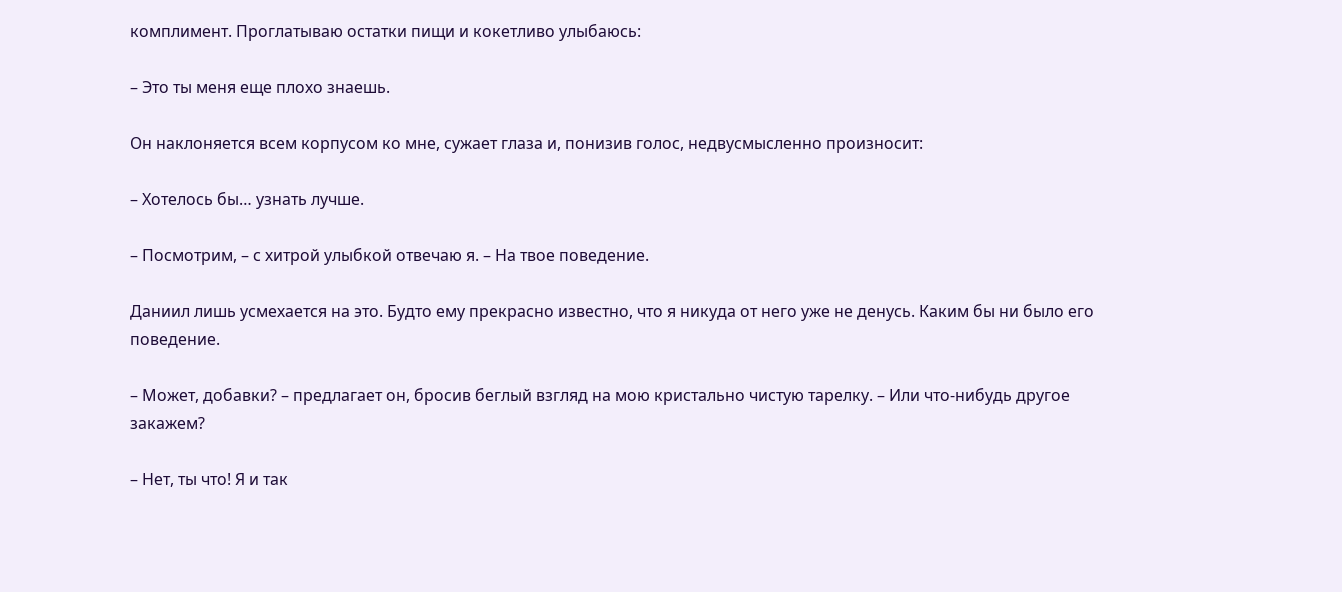комплимент. Проглатываю остатки пищи и кокетливо улыбаюсь:

– Это ты меня еще плохо знаешь.

Он наклоняется всем корпусом ко мне, сужает глаза и, понизив голос, недвусмысленно произносит:

– Хотелось бы… узнать лучше.

– Посмотрим, – с хитрой улыбкой отвечаю я. – На твое поведение.

Даниил лишь усмехается на это. Будто ему прекрасно известно, что я никуда от него уже не денусь. Каким бы ни было его поведение.

– Может, добавки? – предлагает он, бросив беглый взгляд на мою кристально чистую тарелку. – Или что‑нибудь другое закажем?

– Нет, ты что! Я и так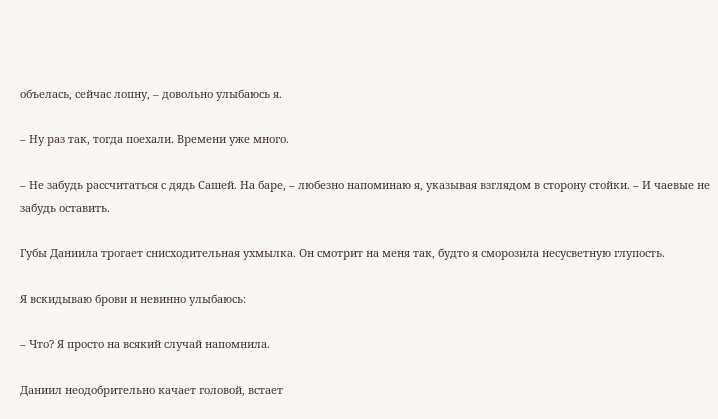объелась, сейчас лопну, – довольно улыбаюсь я.

– Ну раз так, тогда поехали. Времени уже много.

– Не забудь рассчитаться с дядь Сашей. На баре, – любезно напоминаю я, указывая взглядом в сторону стойки. – И чаевые не забудь оставить.

Губы Даниила трогает снисходительная ухмылка. Он смотрит на меня так, будто я сморозила несусветную глупость.

Я вскидываю брови и невинно улыбаюсь:

– Что? Я просто на всякий случай напомнила.

Даниил неодобрительно качает головой, встает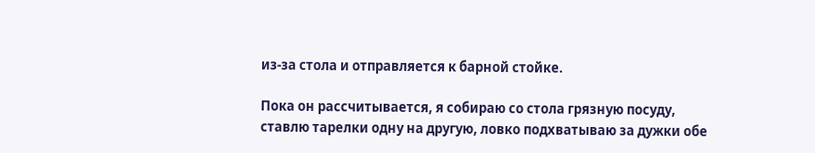из‑за стола и отправляется к барной стойке.

Пока он рассчитывается, я собираю со стола грязную посуду, ставлю тарелки одну на другую, ловко подхватываю за дужки обе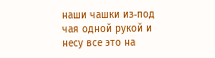наши чашки из‑под чая одной рукой и несу все это на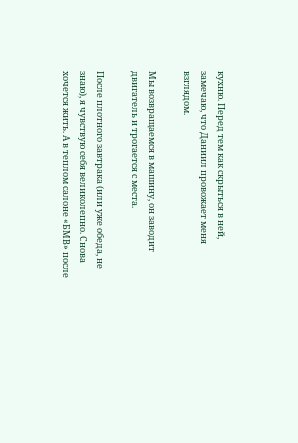кухню. Перед тем как скрыться в ней, замечаю, что Даниил провожает меня взглядом.

Мы возвращаемся в машину, он заводит двигатель и трогается с места.

После плотного завтрака (или уже обеда, не знаю), я чувствую себя великолепно. Снова хочется жить. А в теплом салоне «БМВ» после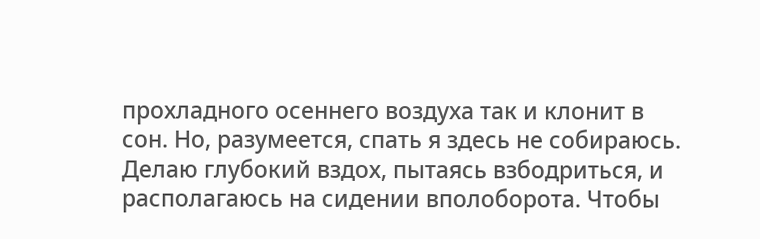прохладного осеннего воздуха так и клонит в сон. Но, разумеется, спать я здесь не собираюсь. Делаю глубокий вздох, пытаясь взбодриться, и располагаюсь на сидении вполоборота. Чтобы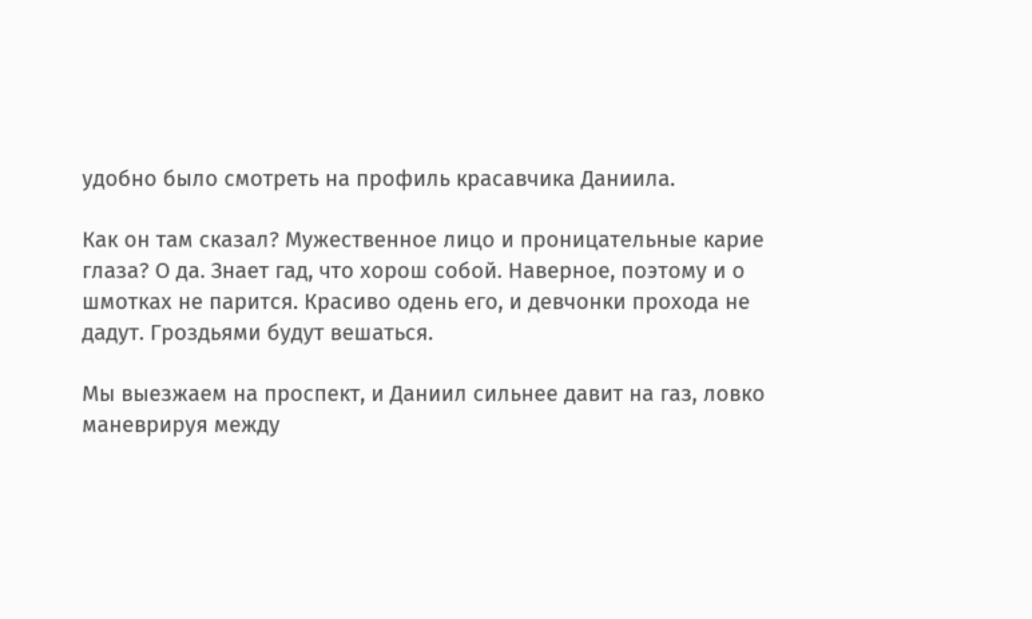удобно было смотреть на профиль красавчика Даниила.

Как он там сказал? Мужественное лицо и проницательные карие глаза? О да. Знает гад, что хорош собой. Наверное, поэтому и о шмотках не парится. Красиво одень его, и девчонки прохода не дадут. Гроздьями будут вешаться.

Мы выезжаем на проспект, и Даниил сильнее давит на газ, ловко маневрируя между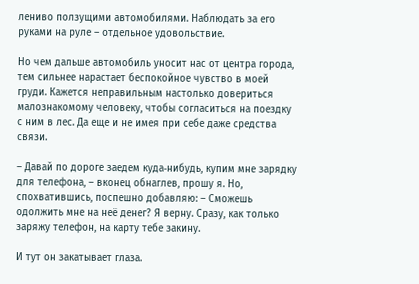лениво ползущими автомобилями. Наблюдать за его руками на руле – отдельное удовольствие.

Но чем дальше автомобиль уносит нас от центра города, тем сильнее нарастает беспокойное чувство в моей груди. Кажется неправильным настолько довериться малознакомому человеку, чтобы согласиться на поездку с ним в лес. Да еще и не имея при себе даже средства связи.

– Давай по дороге заедем куда‑нибудь, купим мне зарядку для телефона, – вконец обнаглев, прошу я. Но, спохватившись, поспешно добавляю: – Сможешь одолжить мне на неё денег? Я верну. Сразу, как только заряжу телефон, на карту тебе закину.

И тут он закатывает глаза.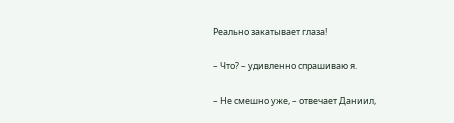Реально закатывает глаза!

– Что? – удивленно спрашиваю я.

– Не смешно уже, – отвечает Даниил,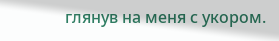глянув на меня с укором.